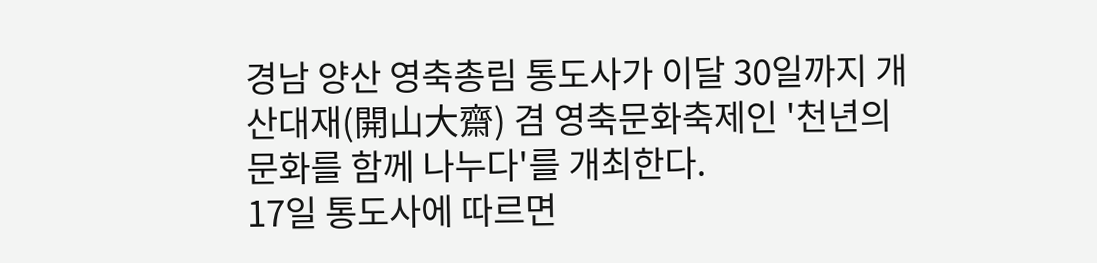경남 양산 영축총림 통도사가 이달 30일까지 개산대재(開山大齋) 겸 영축문화축제인 '천년의 문화를 함께 나누다'를 개최한다.
17일 통도사에 따르면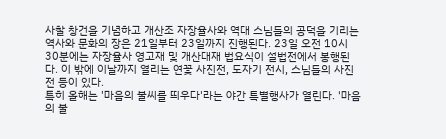사찰 창건을 기념하고 개산조 자장율사와 역대 스님들의 공덕을 기리는 역사와 문화의 장은 21일부터 23일까지 진행된다. 23일 오전 10시30분에는 자장율사 영고재 및 개산대재 법요식이 설법전에서 봉행된다. 이 밖에 이날까지 열리는 연꽃 사진전, 도자기 전시, 스님들의 사진전 등이 있다.
특히 올해는 '마음의 불씨를 띄우다'라는 야간 특별행사가 열린다. '마음의 불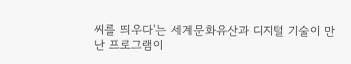씨를 띄우다'는 세계문화유산과 디지털 기술이 만난 프로그램이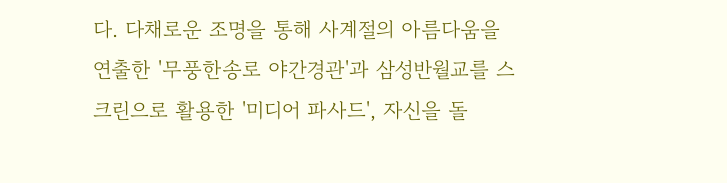다. 다채로운 조명을 통해 사계절의 아름다움을 연출한 '무풍한송로 야간경관'과 삼성반월교를 스크린으로 활용한 '미디어 파사드', 자신을 돌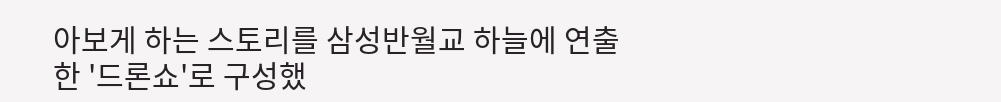아보게 하는 스토리를 삼성반월교 하늘에 연출한 '드론쇼'로 구성했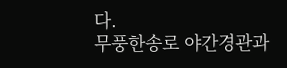다.
무풍한송로 야간경관과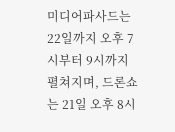미디어파사드는 22일까지 오후 7시부터 9시까지 펼쳐지며, 드론쇼는 21일 오후 8시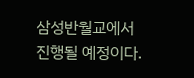삼성반월교에서 진행될 예정이다.